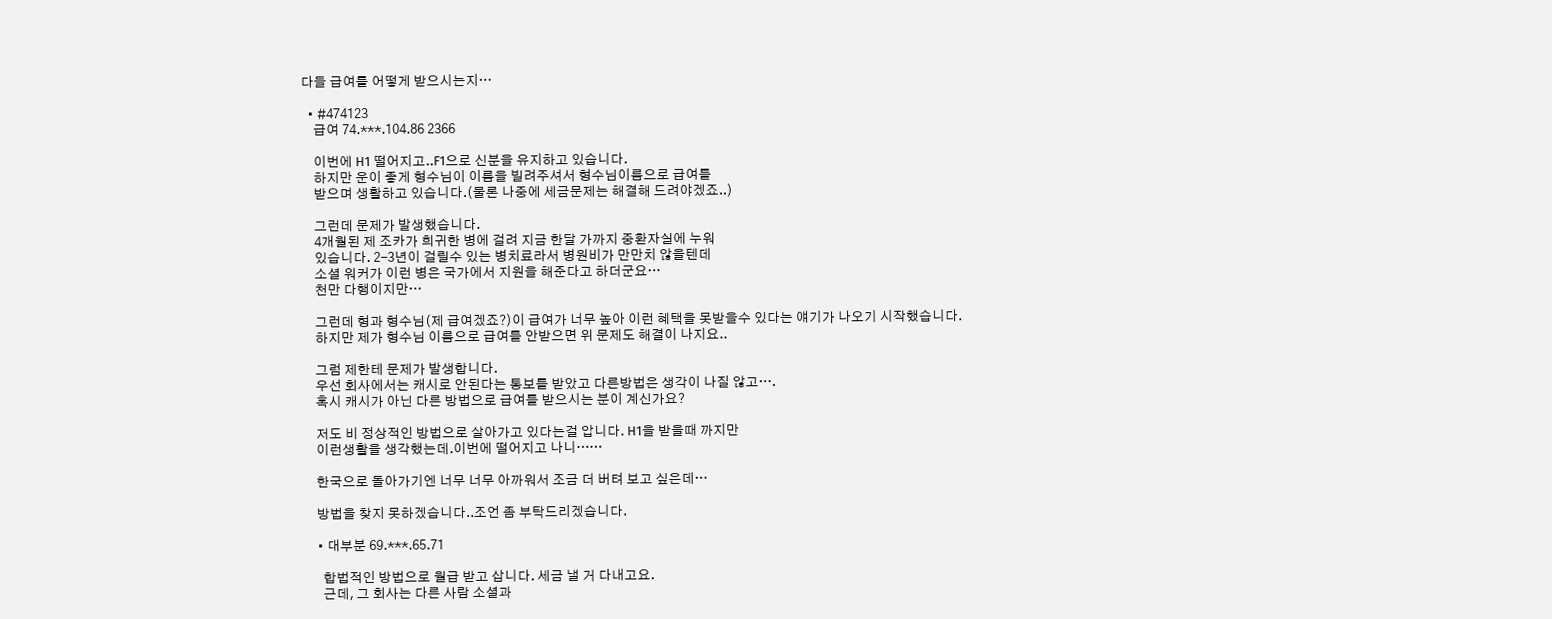다들 급여를 어떻게 받으시는지…

  • #474123
    급여 74.***.104.86 2366

    이번에 H1 떨어지고..F1으로 신분을 유지하고 있습니다.
    하지만 운이 좋게 형수님이 이름을 빌려주셔서 형수님이름으로 급여를
    받으며 생활하고 있습니다.(물론 나중에 세금문제는 해결해 드려야겠죠..)

    그런데 문제가 발생했습니다.
    4개월된 제 조카가 희귀한 병에 걸려 지금 한달 가까지 중환자실에 누워
    있습니다. 2-3년이 걸릴수 있는 병치료라서 병원비가 만만치 않을텐데
    소셜 워커가 이런 병은 국가에서 지원을 해준다고 하더군요…
    천만 다행이지만…

    그런데 형과 형수님(제 급여겠죠?)이 급여가 너무 높아 이런 혜택을 못받을수 있다는 얘기가 나오기 시작했습니다.
    하지만 제가 형수님 이름으로 급여를 안받으면 위 문제도 해결이 나지요..

    그럼 제한테 문제가 발생합니다.
    우선 회사에서는 캐시로 안된다는 통보를 받았고 다른방법은 생각이 나질 않고….
    혹시 캐시가 아닌 다른 방법으로 급여를 받으시는 분이 계신가요?

    저도 비 정상적인 방법으로 살아가고 있다는걸 압니다. H1을 받을때 까지만
    이런생활을 생각했는데.이번에 떨어지고 나니……

    한국으로 돌아가기엔 너무 너무 아까워서 조금 더 버텨 보고 싶은데…

    방법을 찾지 못하겠습니다..조언 좀 부탁드리겠습니다.

    • 대부분 69.***.65.71

      합법적인 방법으로 월급 받고 삽니다. 세금 낼 거 다내고요.
      근데, 그 회사는 다른 사람 소셜과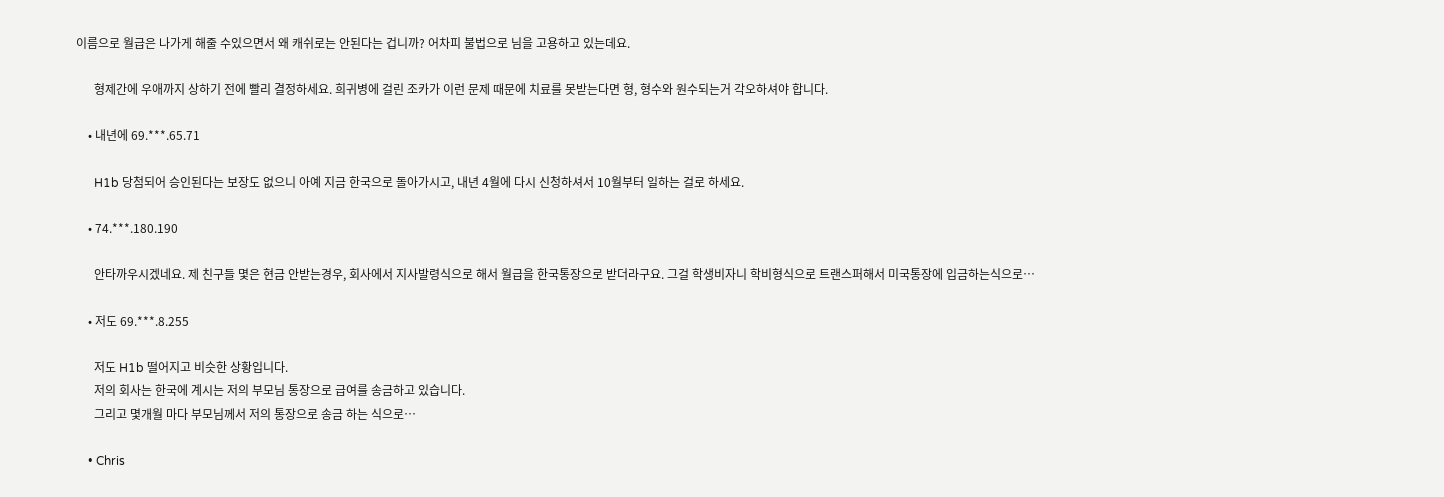이름으로 월급은 나가게 해줄 수있으면서 왜 캐쉬로는 안된다는 겁니까? 어차피 불법으로 님을 고용하고 있는데요.

      형제간에 우애까지 상하기 전에 빨리 결정하세요. 희귀병에 걸린 조카가 이런 문제 때문에 치료를 못받는다면 형, 형수와 원수되는거 각오하셔야 합니다.

    • 내년에 69.***.65.71

      H1b 당첨되어 승인된다는 보장도 없으니 아예 지금 한국으로 돌아가시고, 내년 4월에 다시 신청하셔서 10월부터 일하는 걸로 하세요.

    • 74.***.180.190

      안타까우시겠네요. 제 친구들 몇은 현금 안받는경우, 회사에서 지사발령식으로 해서 월급을 한국통장으로 받더라구요. 그걸 학생비자니 학비형식으로 트랜스퍼해서 미국통장에 입금하는식으로…

    • 저도 69.***.8.255

      저도 H1b 떨어지고 비슷한 상황입니다.
      저의 회사는 한국에 계시는 저의 부모님 통장으로 급여를 송금하고 있습니다.
      그리고 몇개월 마다 부모님께서 저의 통장으로 송금 하는 식으로…

    • Chris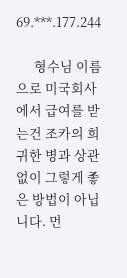69.***.177.244

      형수님 이름으로 미국회사에서 급여를 받는건 조카의 희귀한 병과 상관없이 그렇게 좋은 방법이 아닙니다. 먼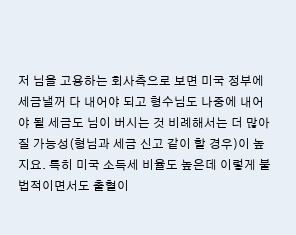저 님을 고용하는 회사측으로 보면 미국 정부에 세금낼꺼 다 내어야 되고 형수님도 나중에 내어야 될 세금도 님이 버시는 것 비례해서는 더 많아질 가능성(형님과 세금 신고 같이 할 경우)이 높지요. 특히 미국 소득세 비율도 높은데 이렇게 불법적이면서도 출혈이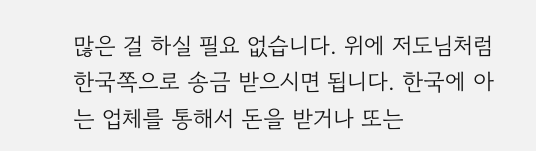많은 걸 하실 필요 없습니다. 위에 저도님처럼 한국쪽으로 송금 받으시면 됩니다. 한국에 아는 업체를 통해서 돈을 받거나 또는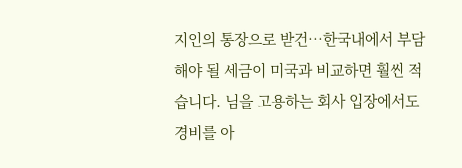지인의 통장으로 받건…한국내에서 부담해야 될 세금이 미국과 비교하면 훨씬 적습니다. 님을 고용하는 회사 입장에서도 경비를 아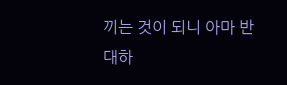끼는 것이 되니 아마 반대하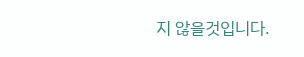지 않을것입니다.